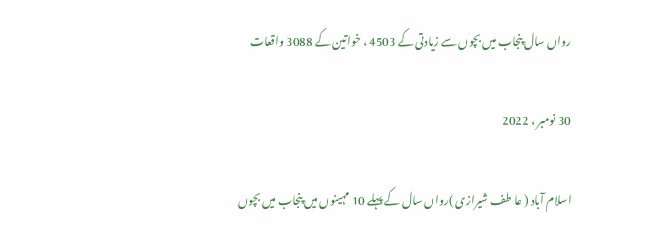رواں سال پنجاب میں بچوں سے زیادتی کے 4503 ، خواتین کے 3088 واقعات

30 نومبر ، 2022

اسلام آباد ( عا طف شیرازی )رواں سال کے پہلے 10 مہینوں میں پنجاب میں بچوں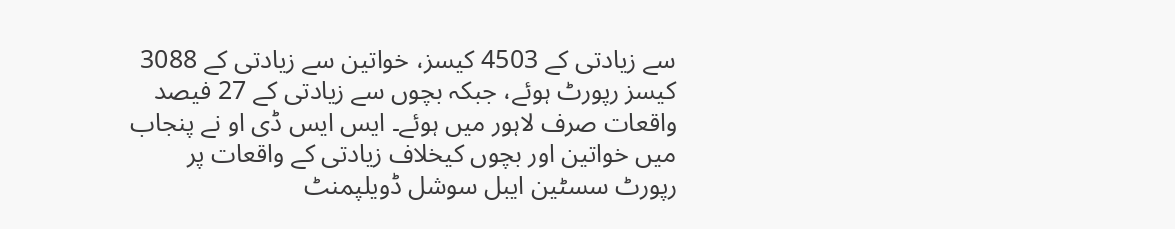سے زیادتی کے 4503 کیسز، خواتین سے زیادتی کے 3088 کیسز رپورٹ ہوئے، جبکہ بچوں سے زیادتی کے 27 فیصد واقعات صرف لاہور میں ہوئے۔ ایس ایس ڈی او نے پنجاب میں خواتین اور بچوں کیخلاف زیادتی کے واقعات پر رپورٹ سسٹین ایبل سوشل ڈویلپمنٹ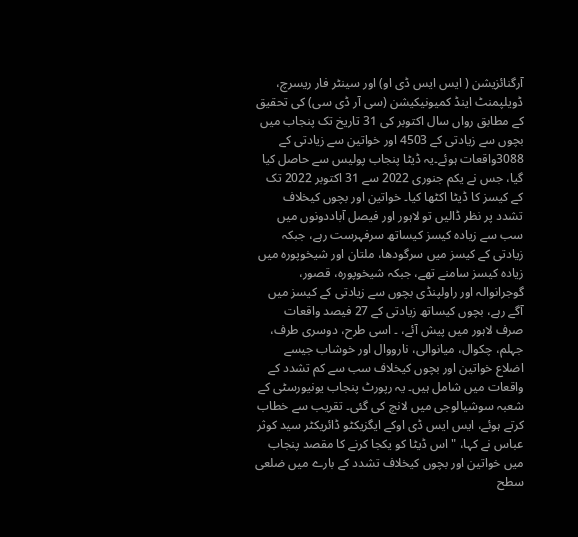آرگنائزیشن ( ایس ایس ڈی او) اور سینٹر فار ریسرچ، ڈویلپمنٹ اینڈ کمیونیکیشن (سی آر ڈی سی) کی تحقیق کے مطابق رواں سال اکتوبر کی 31 تاریخ تک پنجاب میں بچوں سے زیادتی کے 4503 اور خواتین سے زیادتی کے 3088واقعات ہوئے۔یہ ڈیٹا پنجاب پولیس سے حاصل کیا گیا، جس نے یکم جنوری 2022 سے 31 اکتوبر 2022 تک کے کیسز کا ڈیٹا اکٹھا کیا۔ خواتین اور بچوں کیخلاف تشدد پر نظر ڈالیں تو لاہور اور فیصل آباددونوں میں سب سے زیادہ کیسز کیساتھ سرفہرست رہے، جبکہ زیادتی کے کیسز میں سرگودھا، ملتان اور شیخوپورہ میں زیادہ کیسز سامنے تھے، جبکہ شیخوپورہ، قصور، گوجرانوالہ اور راولپنڈی بچوں سے زیادتی کے کیسز میں آگے رہے، بچوں کیساتھ زیادتی کے 27 فیصد واقعات صرف لاہور میں پیش آئے، ۔ اسی طرح، دوسری طرف، جہلم، چکوال، میانوالی، نارووال اور خوشاب جیسے اضلاع خواتین اور بچوں کیخلاف سب سے کم تشدد کے واقعات میں شامل ہیں۔ یہ رپورٹ پنجاب یونیورسٹی کے شعبہ سوشیالوجی میں لانچ کی گئی۔ تقریب سے خطاب کرتے ہوئے، ایس ایس ڈی اوکے ایگزیکٹو ڈائریکٹر سید کوثر عباس نے کہا، "اس ڈیٹا کو یکجا کرنے کا مقصد پنجاب میں خواتین اور بچوں کیخلاف تشدد کے بارے میں ضلعی سطح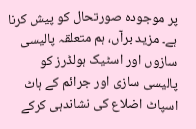پر موجودہ صورتحال کو پیش کرنا ہے۔ مزید برآں، ہم متعلقہ پالیسی سازوں اور اسٹیک ہولڈرز کو پالیسی سازی اور جرائم کے ہاٹ اسپاٹ اضلاع کی نشاندہی کرکے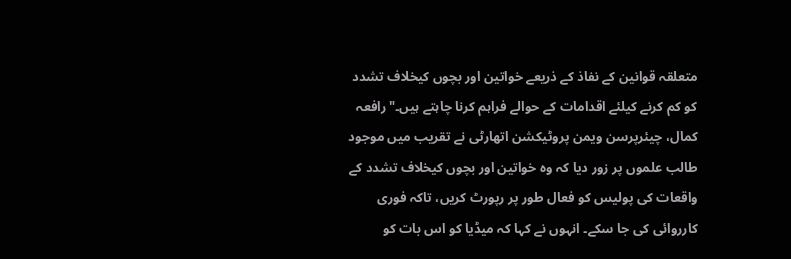متعلقہ قوانین کے نفاذ کے ذریعے خواتین اور بچوں کیخلاف تشدد کو کم کرنے کیلئے اقدامات کے حوالے فراہم کرنا چاہتے ہیں۔" رافعہ کمال، چیئرپرسن ویمن پروٹیکشن اتھارٹی نے تقریب میں موجود طالب علموں پر زور دیا کہ وہ خواتین اور بچوں کیخلاف تشدد کے واقعات کی پولیس کو فعال طور پر رپورٹ کریں، تاکہ فوری کارروائی کی جا سکے۔ انہوں نے کہا کہ میڈیا کو اس بات کو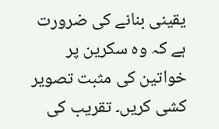یقینی بنانے کی ضرورت ہے کہ وہ سکرین پر خواتین کی مثبت تصویر کشی کریں۔ تقریب کی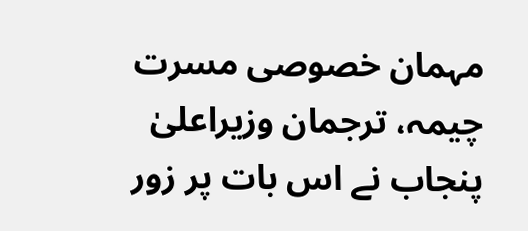مہمان خصوصی مسرت چیمہ، ترجمان وزیراعلیٰ پنجاب نے اس بات پر زور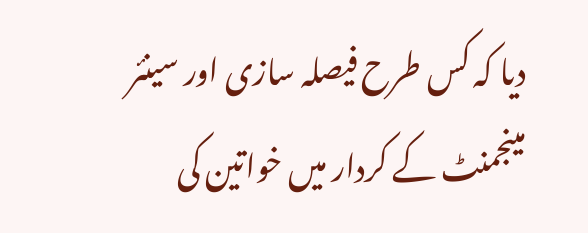دیا کہ کس طرح فیصلہ سازی اور سینئر مینجمنٹ کے کردار میں خواتین کی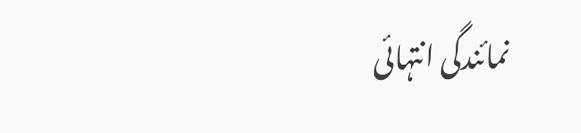نمائندگی انتہائی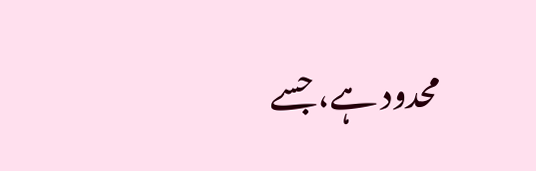محدود ہے، جسے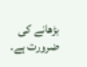بڑھانے کی ضرورت ہے۔